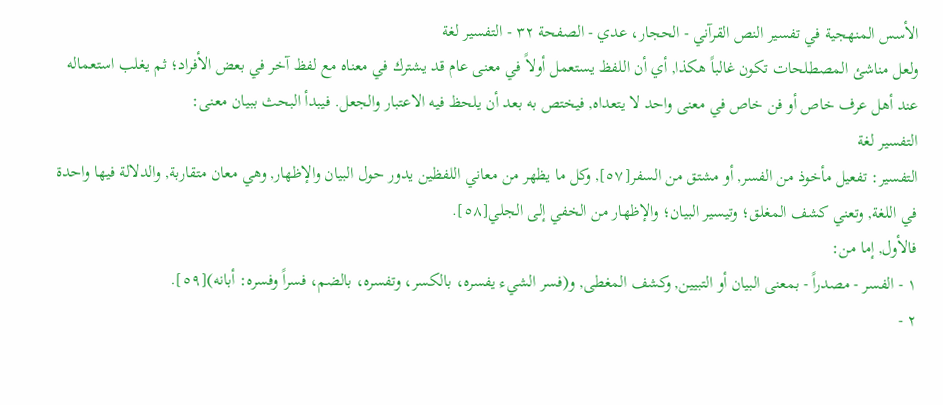الأسس المنهجية في تفسير النص القرآني - الحجار، عدي - الصفحة ٣٢ - التفسير لغة
ولعل مناشئ المصطلحات تكون غالباً هكذا, أي أن اللفظ يستعمل أولاً في معنى عام قد يشترك في معناه مع لفظ آخر في بعض الأفراد؛ ثم يغلب استعماله عند أهل عرف خاص أو فن خاص في معنى واحد لا يتعداه, فيختص به بعد أن يلحظ فيه الاعتبار والجعل. فيبدأ البحث ببيان معنى:
التفسير لغة
التفسير: تفعيل مأخوذ من الفسر, أو مشتق من السفر[٥٧], وكل ما يظهر من معاني اللفظين يدور حول البيان والإظهار, وهي معان متقاربة, والدلالة فيها واحدة في اللغة, وتعني كشف المغلق؛ وتيسير البيان؛ والإظهار من الخفي إلى الجلي[٥٨].
فالأول, إما من:
١ - الفسر - مصدراً - بمعنى البيان أو التبيين, وكشف المغطى, و(فسر الشيء يفسره، بالكسر، وتفسره، بالضم، فسراً وفسره: أبانه)[٥٩].
٢ -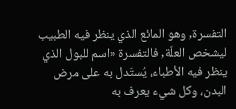التفسرة, وهو المائع الذي ينظر فيه الطبيب ليشخص العلّة, فالتفسرة «اسم للبول الذي ينظر فيه الأطباء، يُستَدل به على مرض البدن، وكل شيء يعرف به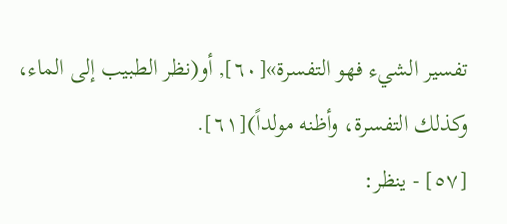تفسير الشيء فهو التفسرة»[٦٠], أو(نظر الطبيب إلى الماء، وكذلك التفسرة، وأظنه مولداً)[٦١].
[٥٧] - ينظر: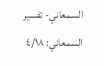السمعاني- تفسير السمعاني: ٤/١٨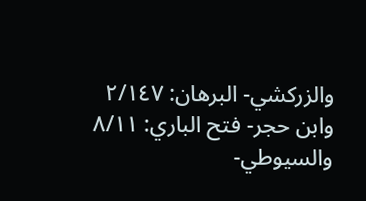والزركشي- البرهان: ٢/١٤٧ وابن حجر- فتح الباري: ٨/١١ والسيوطي-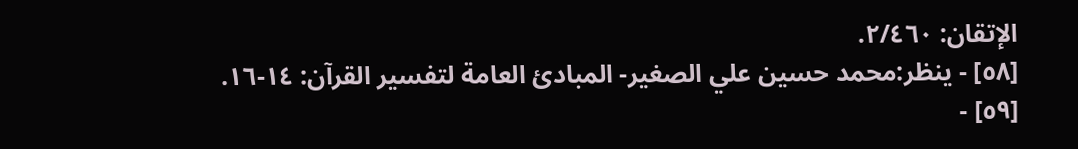الإتقان: ٢/٤٦٠.
[٥٨] - ينظر:محمد حسين علي الصغير- المبادئ العامة لتفسير القرآن: ١٤-١٦.
[٥٩] -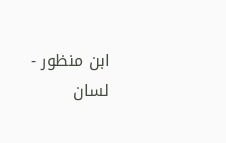ابن منظور - لسان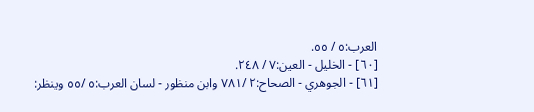العرب:٥ / ٥٥.
[٦٠] - الخليل - العين:٧ / ٢٤٨.
[٦١] - الجوهري - الصحاح:٢ /٧٨١ وابن منظور - لسان العرب:٥ /٥٥ وينظر: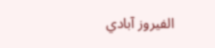الفيروز آبادي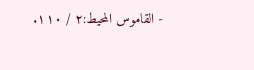- القاموس المحيط:٢ / ١١٠.